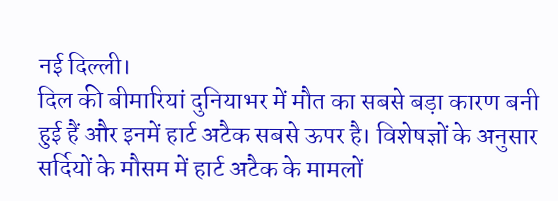नई दिल्ली।
दिल की बीमारियां दुनियाभर में मौत का सबसे बड़ा कारण बनी हुई हैं और इनमें हार्ट अटैक सबसे ऊपर है। विशेषज्ञों के अनुसार सर्दियों के मौसम में हार्ट अटैक के मामलों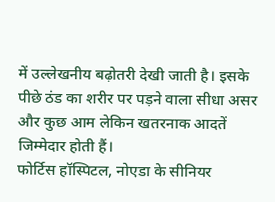में उल्लेखनीय बढ़ोतरी देखी जाती है। इसके पीछे ठंड का शरीर पर पड़ने वाला सीधा असर और कुछ आम लेकिन खतरनाक आदतें जिम्मेदार होती हैं।
फोर्टिस हॉस्पिटल, नोएडा के सीनियर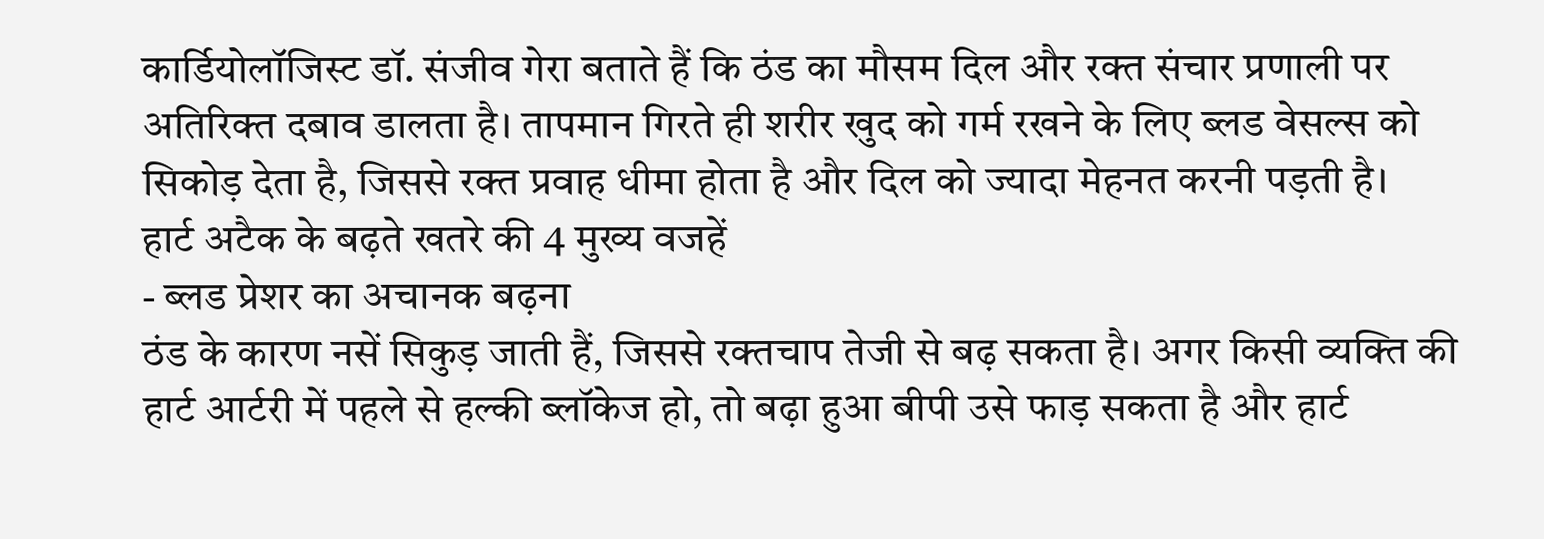कार्डियोलॉजिस्ट डॉ. संजीव गेरा बताते हैं कि ठंड का मौसम दिल और रक्त संचार प्रणाली पर अतिरिक्त दबाव डालता है। तापमान गिरते ही शरीर खुद को गर्म रखने के लिए ब्लड वेसल्स को सिकोड़ देता है, जिससे रक्त प्रवाह धीमा होता है और दिल को ज्यादा मेहनत करनी पड़ती है।
हार्ट अटैक के बढ़ते खतरे की 4 मुख्य वजहें
- ब्लड प्रेशर का अचानक बढ़ना
ठंड के कारण नसें सिकुड़ जाती हैं, जिससे रक्तचाप तेजी से बढ़ सकता है। अगर किसी व्यक्ति की हार्ट आर्टरी में पहले से हल्की ब्लॉकेज हो, तो बढ़ा हुआ बीपी उसे फाड़ सकता है और हार्ट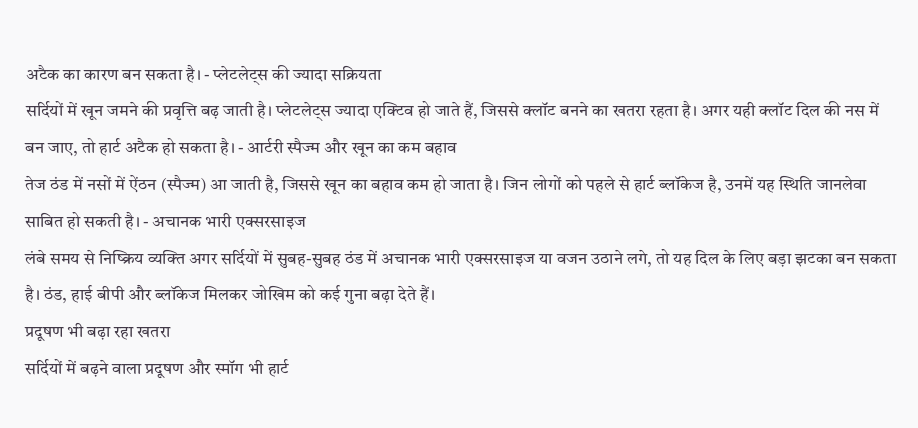अटैक का कारण बन सकता है। - प्लेटलेट्स की ज्यादा सक्रियता
सर्दियों में खून जमने की प्रवृत्ति बढ़ जाती है। प्लेटलेट्स ज्यादा एक्टिव हो जाते हैं, जिससे क्लॉट बनने का खतरा रहता है। अगर यही क्लॉट दिल की नस में बन जाए, तो हार्ट अटैक हो सकता है। - आर्टरी स्पैज्म और खून का कम बहाव
तेज ठंड में नसों में ऐंठन (स्पैज्म) आ जाती है, जिससे खून का बहाव कम हो जाता है। जिन लोगों को पहले से हार्ट ब्लॉकेज है, उनमें यह स्थिति जानलेवा साबित हो सकती है। - अचानक भारी एक्सरसाइज
लंबे समय से निष्क्रिय व्यक्ति अगर सर्दियों में सुबह-सुबह ठंड में अचानक भारी एक्सरसाइज या वजन उठाने लगे, तो यह दिल के लिए बड़ा झटका बन सकता है। ठंड, हाई बीपी और ब्लॉकेज मिलकर जोखिम को कई गुना बढ़ा देते हैं।
प्रदूषण भी बढ़ा रहा खतरा
सर्दियों में बढ़ने वाला प्रदूषण और स्मॉग भी हार्ट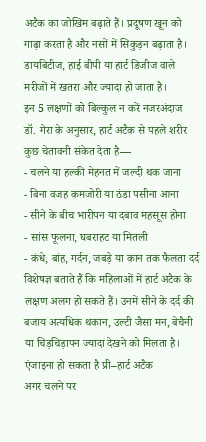अटैक का जोखिम बढ़ाते हैं। प्रदूषण खून को गाढ़ा करता है और नसों में सिकुड़न बढ़ाता है। डायबिटीज, हाई बीपी या हार्ट डिजीज वाले मरीजों में खतरा और ज्यादा हो जाता है।
इन 5 लक्षणों को बिल्कुल न करें नजरअंदाज
डॉ. गेरा के अनुसार, हार्ट अटैक से पहले शरीर कुछ चेतावनी संकेत देता है—
- चलने या हल्की मेहनत में जल्दी थक जाना
- बिना वजह कमजोरी या ठंडा पसीना आना
- सीने के बीच भारीपन या दबाव महसूस होना
- सांस फूलना, घबराहट या मितली
- कंधे, बांह, गर्दन, जबड़े या कान तक फैलता दर्द
विशेषज्ञ बताते हैं कि महिलाओं में हार्ट अटैक के लक्षण अलग हो सकते हैं। उनमें सीने के दर्द की बजाय अत्यधिक थकान, उल्टी जैसा मन, बेचैनी या चिड़चिड़ापन ज्यादा देखने को मिलता है।
एंजाइना हो सकता है प्री–हार्ट अटैक
अगर चलने पर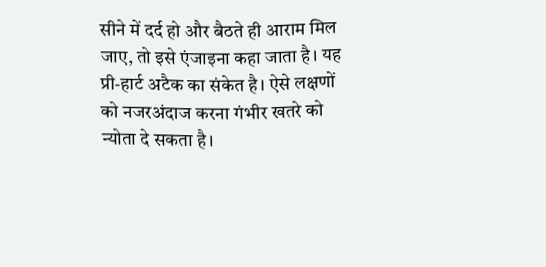सीने में दर्द हो और बैठते ही आराम मिल जाए, तो इसे एंजाइना कहा जाता है। यह प्री-हार्ट अटैक का संकेत है। ऐसे लक्षणों को नजरअंदाज करना गंभीर खतरे को न्योता दे सकता है।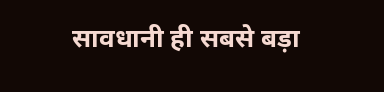सावधानी ही सबसे बड़ा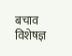बचाव
विशेषज्ञ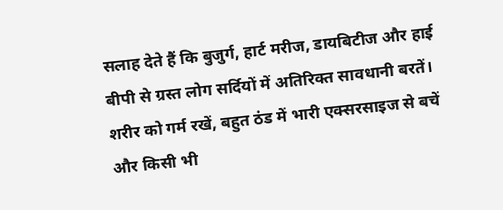सलाह देते हैं कि बुजुर्ग, हार्ट मरीज, डायबिटीज और हाई बीपी से ग्रस्त लोग सर्दियों में अतिरिक्त सावधानी बरतें। शरीर को गर्म रखें, बहुत ठंड में भारी एक्सरसाइज से बचें और किसी भी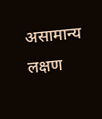असामान्य लक्षण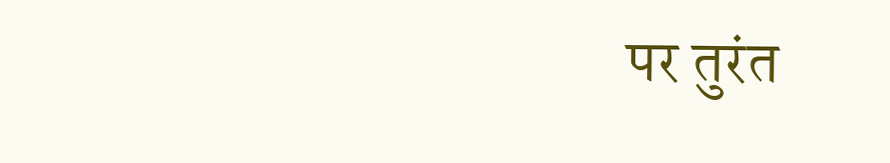पर तुरंत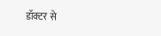डॉक्टर से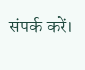संपर्क करें।